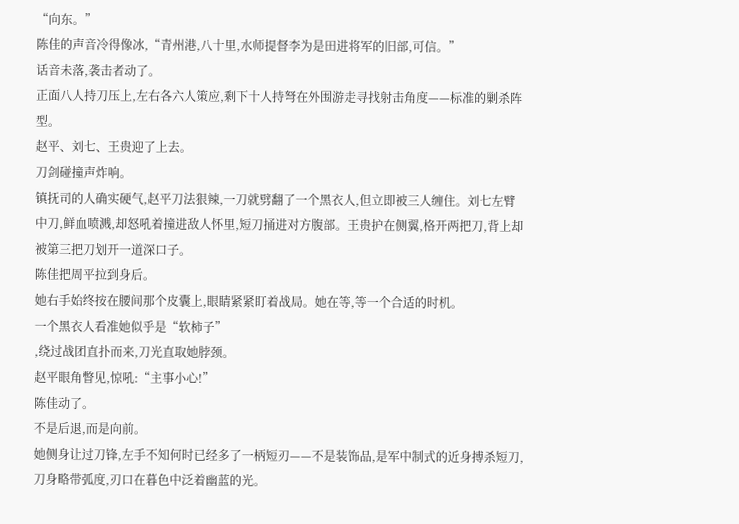“向东。”
陈佳的声音冷得像冰,“青州港,八十里,水师提督李为是田进将军的旧部,可信。”
话音未落,袭击者动了。
正面八人持刀压上,左右各六人策应,剩下十人持弩在外围游走寻找射击角度——标准的剿杀阵型。
赵平、刘七、王贵迎了上去。
刀剑碰撞声炸响。
镇抚司的人确实硬气,赵平刀法狠辣,一刀就劈翻了一个黑衣人,但立即被三人缠住。刘七左臂中刀,鲜血喷溅,却怒吼着撞进敌人怀里,短刀捅进对方腹部。王贵护在侧翼,格开两把刀,背上却被第三把刀划开一道深口子。
陈佳把周平拉到身后。
她右手始终按在腰间那个皮囊上,眼睛紧紧盯着战局。她在等,等一个合适的时机。
一个黑衣人看准她似乎是“软柿子”
,绕过战团直扑而来,刀光直取她脖颈。
赵平眼角瞥见,惊吼:“主事小心!”
陈佳动了。
不是后退,而是向前。
她侧身让过刀锋,左手不知何时已经多了一柄短刃——不是装饰品,是军中制式的近身搏杀短刀,刀身略带弧度,刃口在暮色中泛着幽蓝的光。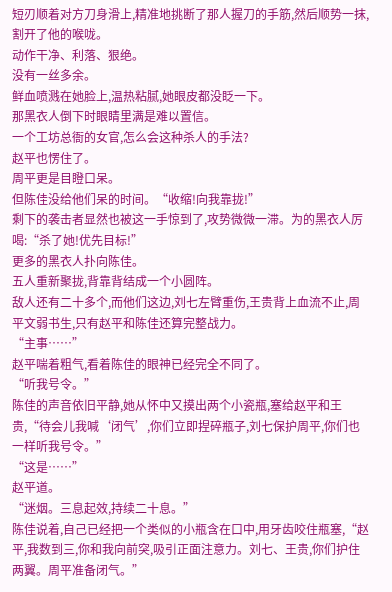短刃顺着对方刀身滑上,精准地挑断了那人握刀的手筋,然后顺势一抹,割开了他的喉咙。
动作干净、利落、狠绝。
没有一丝多余。
鲜血喷溅在她脸上,温热粘腻,她眼皮都没眨一下。
那黑衣人倒下时眼睛里满是难以置信。
一个工坊总衙的女官,怎么会这种杀人的手法?
赵平也愣住了。
周平更是目瞪口呆。
但陈佳没给他们呆的时间。“收缩!向我靠拢!”
剩下的袭击者显然也被这一手惊到了,攻势微微一滞。为的黑衣人厉喝:“杀了她!优先目标!”
更多的黑衣人扑向陈佳。
五人重新聚拢,背靠背结成一个小圆阵。
敌人还有二十多个,而他们这边,刘七左臂重伤,王贵背上血流不止,周平文弱书生,只有赵平和陈佳还算完整战力。
“主事……”
赵平喘着粗气,看着陈佳的眼神已经完全不同了。
“听我号令。”
陈佳的声音依旧平静,她从怀中又摸出两个小瓷瓶,塞给赵平和王贵,“待会儿我喊‘闭气’,你们立即捏碎瓶子,刘七保护周平,你们也一样听我号令。”
“这是……”
赵平道。
“迷烟。三息起效,持续二十息。”
陈佳说着,自己已经把一个类似的小瓶含在口中,用牙齿咬住瓶塞,“赵平,我数到三,你和我向前突,吸引正面注意力。刘七、王贵,你们护住两翼。周平准备闭气。”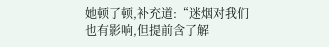她顿了顿,补充道:“迷烟对我们也有影响,但提前含了解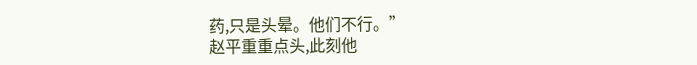药,只是头晕。他们不行。”
赵平重重点头,此刻他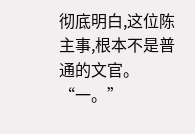彻底明白,这位陈主事,根本不是普通的文官。
“一。”